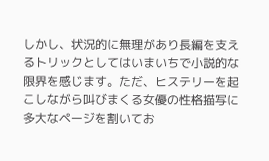しかし、状況的に無理があり長編を支えるトリックとしてはいまいちで小説的な限界を感じます。ただ、ヒステリーを起こしながら叫びまくる女優の性格描写に多大なページを割いてお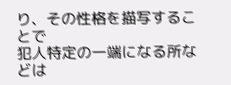り、その性格を描写することで
犯人特定の一端になる所などは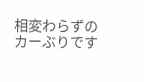相変わらずのカーぶりです